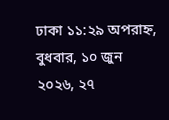ঢাকা ১১:২৯ অপরাহ্ন, বুধবার, ১০ জুন ২০২৬, ২৭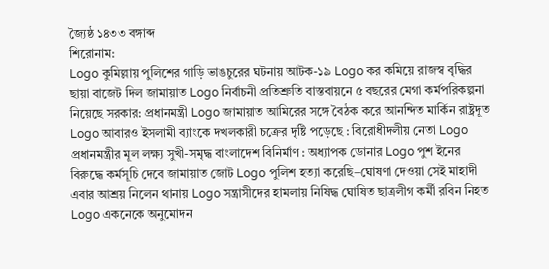জ্যৈষ্ঠ ১৪৩৩ বঙ্গাব্দ
শিরোনাম:
Logo কুমিল্লায় পুলিশের গাড়ি ভাঙচুরের ঘটনায় আটক-১৯ Logo কর কমিয়ে রাজস্ব বৃদ্ধির ছায়া বাজেট দিল জামায়াত Logo নির্বাচনী প্রতিশ্রুতি বাস্তবায়নে ৫ বছরের মেগা কর্মপরিকল্পনা নিয়েছে সরকার: প্রধানমন্ত্রী Logo জামায়াত আমিরের সঙ্গে বৈঠক করে আনন্দিত মার্কিন রাষ্ট্রদূত Logo আবারও ইসলামী ব্যাংকে দখলকারী চক্রের দৃষ্টি পড়েছে : বিরোধীদলীয় নেতা Logo প্রধানমন্ত্রীর মূল লক্ষ্য সুখী-সমৃদ্ধ বাংলাদেশ বিনির্মাণ : অধ্যাপক ডোনার Logo পুশ ইনের বিরুদ্ধে কর্মসূচি দেবে জামায়াত জোট Logo পুলিশ হত্যা করেছি–ঘোষণা দেওয়া সেই মাহাদী এবার আশ্রয় নিলেন থানায় Logo সন্ত্রাসীদের হামলায় নিষিদ্ধ ঘোষিত ছাত্রলীগ কর্মী রবিন নিহত Logo একনেকে অনুমোদন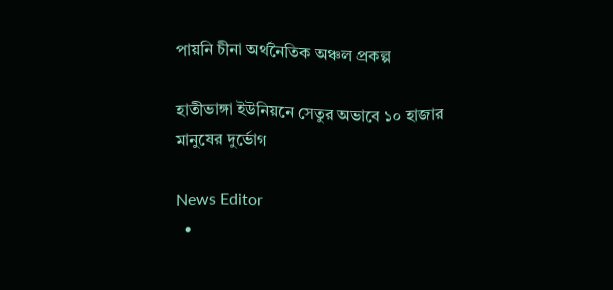পায়নি চীনা অর্থনৈতিক অঞ্চল প্রকল্প

হাতীভাঙ্গা ইউনিয়নে সেতুর অভাবে ১০ হাজার মানুষের দুর্ভোগ

News Editor
  •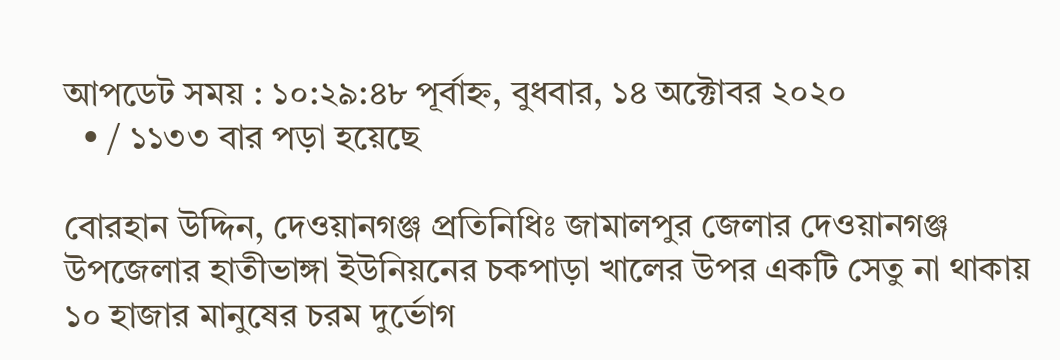আপডেট সময় : ১০:২৯:৪৮ পূর্বাহ্ন, বুধবার, ১৪ অক্টোবর ২০২০
  • / ১১৩৩ বার পড়া হয়েছে

বোরহান উদ্দিন, দেওয়ানগঞ্জ প্রতিনিধিঃ জামালপুর জেলার দেওয়ানগঞ্জ উপজেলার হাতীভাঙ্গা ইউনিয়নের চকপাড়া খালের উপর একটি সেতু না থাকায় ১০ হাজার মানুষের চরম দুর্ভোগ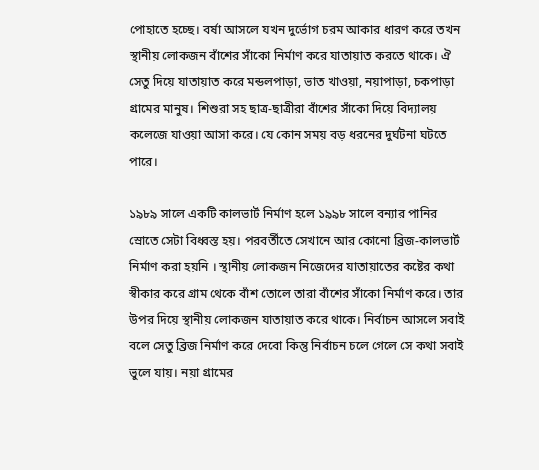পোহাতে হচ্ছে। বর্ষা আসলে যখন দুর্ভোগ চরম আকার ধারণ করে তখন স্থানীয় লোকজন বাঁশের সাঁকো নির্মাণ করে যাতায়াত করতে থাকে। ঐ সেতু দিয়ে যাতায়াত করে মন্ডলপাড়া, ভাত খাওয়া, নয়াপাড়া, চকপাড়া গ্রামের মানুষ। শিশুরা সহ ছাত্র-ছাত্রীরা বাঁশের সাঁকো দিয়ে বিদ্যালয় কলেজে যাওয়া আসা করে। যে কোন সময় বড় ধরনের দুর্ঘটনা ঘটতে পারে।

১৯৮৯ সালে একটি কালভার্ট নির্মাণ হলে ১৯৯৮ সালে বন্যার পানির স্রোতে সেটা বিধ্বস্ত হয়। পরবর্তীতে সেখানে আর কোনো ব্রিজ-কালভার্ট নির্মাণ করা হয়নি । স্থানীয় লোকজন নিজেদের যাতায়াতের কষ্টের কথা স্বীকার করে গ্রাম থেকে বাঁশ তোলে তারা বাঁশের সাঁকো নির্মাণ করে। তার উপর দিয়ে স্থানীয় লোকজন যাতায়াত করে থাকে। নির্বাচন আসলে সবাই বলে সেতু ব্রিজ নির্মাণ করে দেবো কিন্তু নির্বাচন চলে গেলে সে কথা সবাই ভুলে যায়। নয়া গ্রামের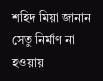শহিদ মিয়া জানান সেতু নির্মাণ না হওয়ায়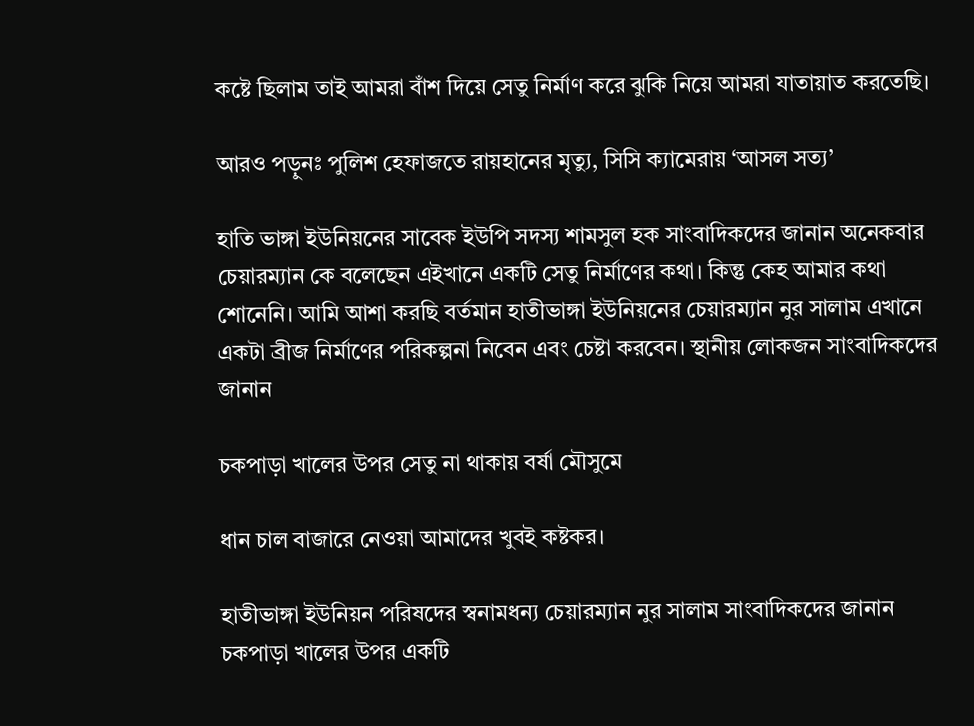কষ্টে ছিলাম তাই আমরা বাঁশ দিয়ে সেতু নির্মাণ করে ঝুকি নিয়ে আমরা যাতায়াত করতেছি।

আরও পড়ুনঃ পুলিশ হেফাজতে রায়হানের মৃত্যু, সিসি ক্যামেরায় ‘আসল সত্য’

হাতি ভাঙ্গা ইউনিয়নের সাবেক ইউপি সদস্য শামসুল হক সাংবাদিকদের জানান অনেকবার চেয়ারম্যান কে বলেছেন এইখানে একটি সেতু নির্মাণের কথা। কিন্তু কেহ আমার কথা শোনেনি। আমি আশা করছি বর্তমান হাতীভাঙ্গা ইউনিয়নের চেয়ারম্যান নুর সালাম এখানে একটা ব্রীজ নির্মাণের পরিকল্পনা নিবেন এবং চেষ্টা করবেন। স্থানীয় লোকজন সাংবাদিকদের জানান

চকপাড়া খালের উপর সেতু না থাকায় বর্ষা মৌসুমে

ধান চাল বাজারে নেওয়া আমাদের খুবই কষ্টকর।

হাতীভাঙ্গা ইউনিয়ন পরিষদের স্বনামধন্য চেয়ারম্যান নুর সালাম সাংবাদিকদের জানান চকপাড়া খালের উপর একটি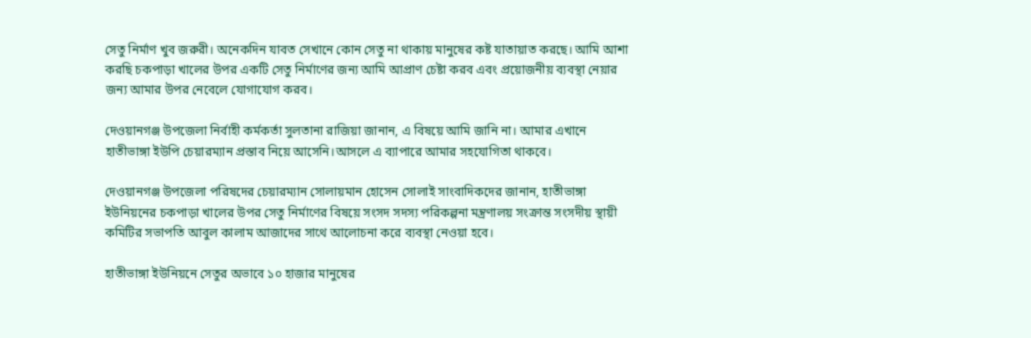সেতু নির্মাণ খুব জরুরী। অনেকদিন যাবত সেখানে কোন সেতু না থাকায় মানুষের কষ্ট যাতায়াত করছে। আমি আশা করছি চকপাড়া খালের উপর একটি সেতু নির্মাণের জন্য আমি আপ্রাণ চেষ্টা করব এবং প্রয়োজনীয় ব্যবস্থা নেয়ার জন্য আমার উপর নেবেলে যোগাযোগ করব।

দেওয়ানগঞ্জ উপজেলা নির্বাহী কর্মকর্তা সুলতানা রাজিয়া জানান, এ বিষয়ে আমি জানি না। আমার এখানে হাতীভাঙ্গা ইউপি চেয়ারম্যান প্রস্তাব নিয়ে আসেনি।আসলে এ ব্যাপারে আমার সহযোগিতা থাকবে।

দেওয়ানগঞ্জ উপজেলা পরিষদের চেয়ারম্যান সোলায়মান হোসেন সোলাই সাংবাদিকদের জানান, হাতীভাঙ্গা ইউনিয়নের চকপাড়া খালের উপর সেতু নির্মাণের বিষয়ে সংসদ সদস্য পরিকল্পনা মন্ত্রণালয় সংক্রান্ত সংসদীয় স্থায়ী কমিটির সভাপতি আবুল কালাম আজাদের সাথে আলোচনা করে ব্যবস্থা নেওয়া হবে।

হাতীভাঙ্গা ইউনিয়নে সেতুর অভাবে ১০ হাজার মানুষের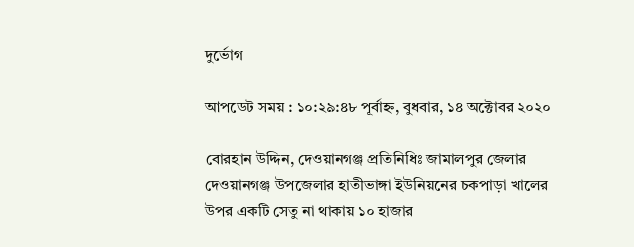দুর্ভোগ

আপডেট সময় : ১০:২৯:৪৮ পূর্বাহ্ন, বুধবার, ১৪ অক্টোবর ২০২০

বোরহান উদ্দিন, দেওয়ানগঞ্জ প্রতিনিধিঃ জামালপুর জেলার দেওয়ানগঞ্জ উপজেলার হাতীভাঙ্গা ইউনিয়নের চকপাড়া খালের উপর একটি সেতু না থাকায় ১০ হাজার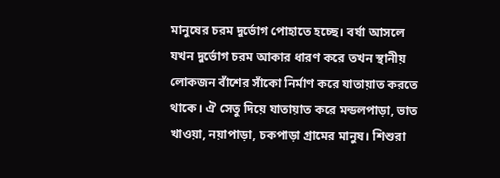মানুষের চরম দুর্ভোগ পোহাতে হচ্ছে। বর্ষা আসলে যখন দুর্ভোগ চরম আকার ধারণ করে তখন স্থানীয় লোকজন বাঁশের সাঁকো নির্মাণ করে যাতায়াত করতে থাকে। ঐ সেতু দিয়ে যাতায়াত করে মন্ডলপাড়া, ভাত খাওয়া, নয়াপাড়া, চকপাড়া গ্রামের মানুষ। শিশুরা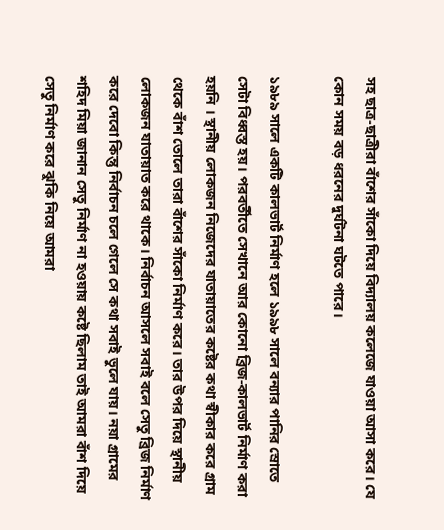সহ ছাত্র-ছাত্রীরা বাঁশের সাঁকো দিয়ে বিদ্যালয় কলেজে যাওয়া আসা করে। যে কোন সময় বড় ধরনের দুর্ঘটনা ঘটতে পারে।

১৯৮৯ সালে একটি কালভার্ট নির্মাণ হলে ১৯৯৮ সালে বন্যার পানির স্রোতে সেটা বিধ্বস্ত হয়। পরবর্তীতে সেখানে আর কোনো ব্রিজ-কালভার্ট নির্মাণ করা হয়নি । স্থানীয় লোকজন নিজেদের যাতায়াতের কষ্টের কথা স্বীকার করে গ্রাম থেকে বাঁশ তোলে তারা বাঁশের সাঁকো নির্মাণ করে। তার উপর দিয়ে স্থানীয় লোকজন যাতায়াত করে থাকে। নির্বাচন আসলে সবাই বলে সেতু ব্রিজ নির্মাণ করে দেবো কিন্তু নির্বাচন চলে গেলে সে কথা সবাই ভুলে যায়। নয়া গ্রামের শহিদ মিয়া জানান সেতু নির্মাণ না হওয়ায় কষ্টে ছিলাম তাই আমরা বাঁশ দিয়ে সেতু নির্মাণ করে ঝুকি নিয়ে আমরা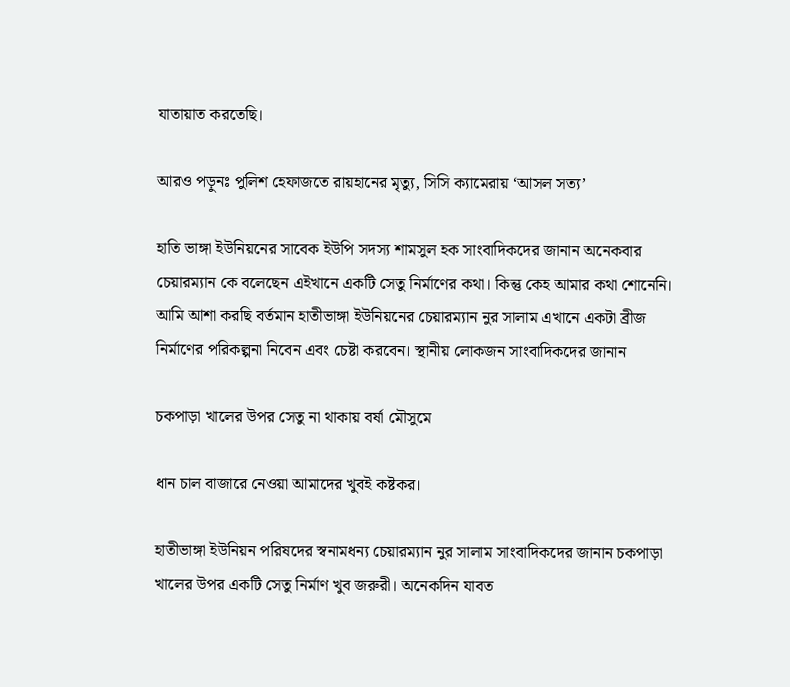যাতায়াত করতেছি।

আরও পড়ুনঃ পুলিশ হেফাজতে রায়হানের মৃত্যু, সিসি ক্যামেরায় ‘আসল সত্য’

হাতি ভাঙ্গা ইউনিয়নের সাবেক ইউপি সদস্য শামসুল হক সাংবাদিকদের জানান অনেকবার চেয়ারম্যান কে বলেছেন এইখানে একটি সেতু নির্মাণের কথা। কিন্তু কেহ আমার কথা শোনেনি। আমি আশা করছি বর্তমান হাতীভাঙ্গা ইউনিয়নের চেয়ারম্যান নুর সালাম এখানে একটা ব্রীজ নির্মাণের পরিকল্পনা নিবেন এবং চেষ্টা করবেন। স্থানীয় লোকজন সাংবাদিকদের জানান

চকপাড়া খালের উপর সেতু না থাকায় বর্ষা মৌসুমে

ধান চাল বাজারে নেওয়া আমাদের খুবই কষ্টকর।

হাতীভাঙ্গা ইউনিয়ন পরিষদের স্বনামধন্য চেয়ারম্যান নুর সালাম সাংবাদিকদের জানান চকপাড়া খালের উপর একটি সেতু নির্মাণ খুব জরুরী। অনেকদিন যাবত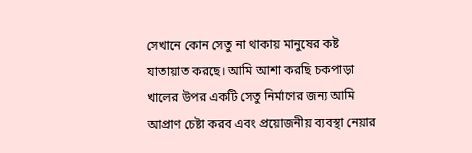সেখানে কোন সেতু না থাকায় মানুষের কষ্ট যাতায়াত করছে। আমি আশা করছি চকপাড়া খালের উপর একটি সেতু নির্মাণের জন্য আমি আপ্রাণ চেষ্টা করব এবং প্রয়োজনীয় ব্যবস্থা নেয়ার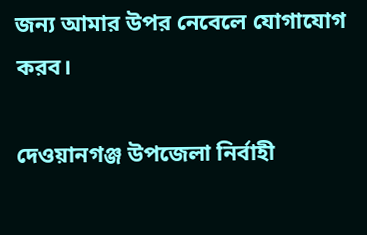জন্য আমার উপর নেবেলে যোগাযোগ করব।

দেওয়ানগঞ্জ উপজেলা নির্বাহী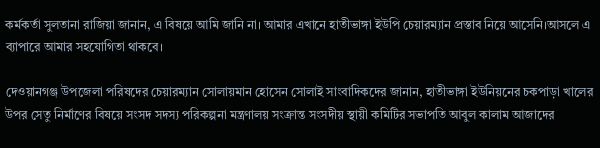কর্মকর্তা সুলতানা রাজিয়া জানান, এ বিষয়ে আমি জানি না। আমার এখানে হাতীভাঙ্গা ইউপি চেয়ারম্যান প্রস্তাব নিয়ে আসেনি।আসলে এ ব্যাপারে আমার সহযোগিতা থাকবে।

দেওয়ানগঞ্জ উপজেলা পরিষদের চেয়ারম্যান সোলায়মান হোসেন সোলাই সাংবাদিকদের জানান, হাতীভাঙ্গা ইউনিয়নের চকপাড়া খালের উপর সেতু নির্মাণের বিষয়ে সংসদ সদস্য পরিকল্পনা মন্ত্রণালয় সংক্রান্ত সংসদীয় স্থায়ী কমিটির সভাপতি আবুল কালাম আজাদের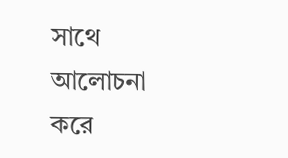সাথে আলোচনা করে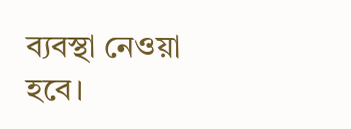ব্যবস্থা নেওয়া হবে।